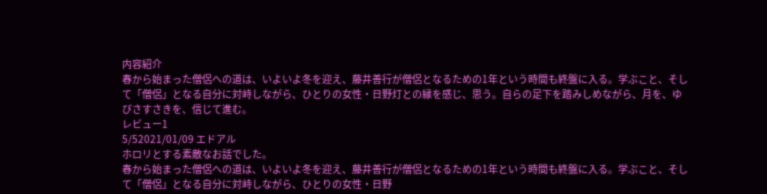内容紹介
春から始まった僧侶への道は、いよいよ冬を迎え、藤井善行が僧侶となるための1年という時間も終盤に入る。学ぶこと、そして「僧侶」となる自分に対峙しながら、ひとりの女性・日野灯との縁を感じ、思う。自らの足下を踏みしめながら、月を、ゆびさすさきを、信じて進む。
レビュー1
5/52021/01/09 エドアル
ホロリとする素敵なお話でした。
春から始まった僧侶への道は、いよいよ冬を迎え、藤井善行が僧侶となるための1年という時間も終盤に入る。学ぶこと、そして「僧侶」となる自分に対峙しながら、ひとりの女性・日野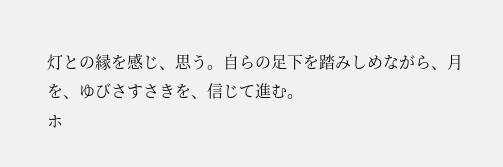灯との縁を感じ、思う。自らの足下を踏みしめながら、月を、ゆびさすさきを、信じて進む。
ホ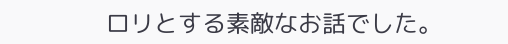ロリとする素敵なお話でした。